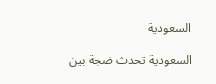السعودية

السعودية تحدث ضجة بين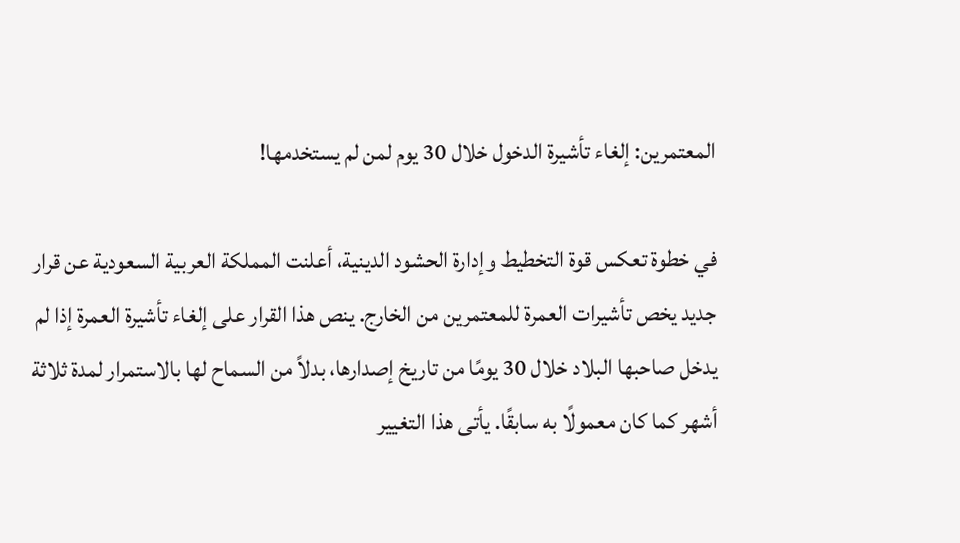المعتمرين: إلغاء تأشيرة الدخول خلال 30 يوم لمن لم يستخدمها!

في خطوة تعكس قوة التخطيط وإدارة الحشود الدينية، أعلنت المملكة العربية السعودية عن قرار جديد يخص تأشيرات العمرة للمعتمرين من الخارج. ينص هذا القرار على إلغاء تأشيرة العمرة إذا لم يدخل صاحبها البلاد خلال 30 يومًا من تاريخ إصدارها، بدلاً من السماح لها بالاستمرار لمدة ثلاثة أشهر كما كان معمولًا به سابقًا. يأتى هذا التغيير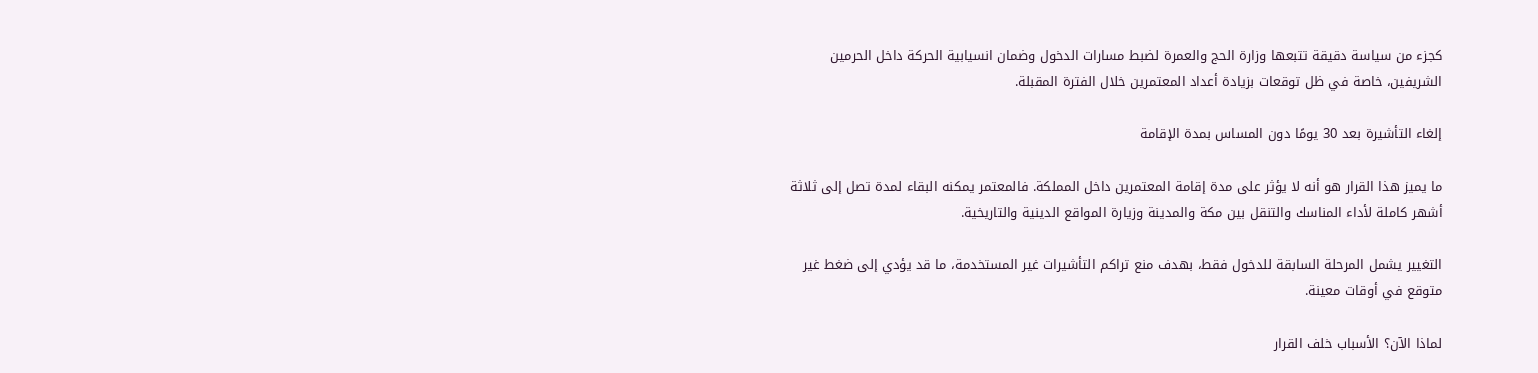كجزء من سياسة دقيقة تتبعها وزارة الحج والعمرة لضبط مسارات الدخول وضمان انسيابية الحركة داخل الحرمين الشريفين، خاصة في ظل توقعات بزيادة أعداد المعتمرين خلال الفترة المقبلة.

إلغاء التأشيرة بعد 30 يومًا دون المساس بمدة الإقامة

ما يميز هذا القرار هو أنه لا يؤثر على مدة إقامة المعتمرين داخل المملكة. فالمعتمر يمكنه البقاء لمدة تصل إلى ثلاثة أشهر كاملة لأداء المناسك والتنقل بين مكة والمدينة وزيارة المواقع الدينية والتاريخية.

التغيير يشمل المرحلة السابقة للدخول فقط، بهدف منع تراكم التأشيرات غير المستخدمة، ما قد يؤدي إلى ضغط غير متوقع في أوقات معينة.

لماذا الآن؟ الأسباب خلف القرار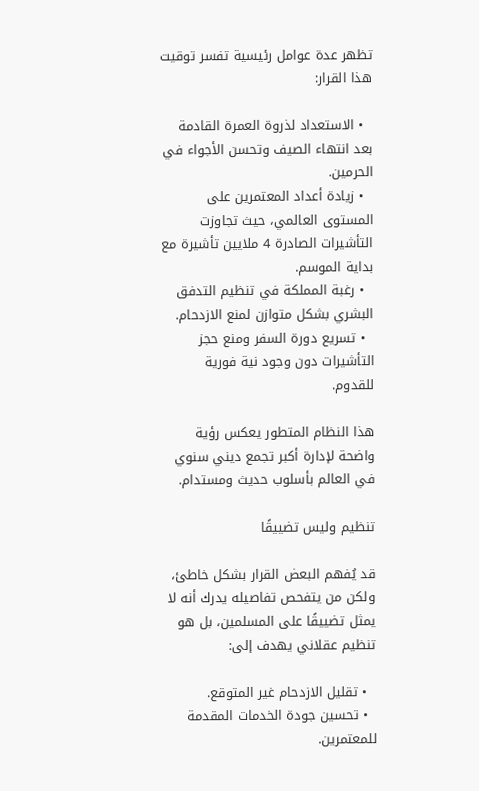تظهر عدة عوامل رئيسية تفسر توقيت هذا القرار:

  • الاستعداد لذروة العمرة القادمة بعد انتهاء الصيف وتحسن الأجواء في الحرمين.
  • زيادة أعداد المعتمرين على المستوى العالمي، حيث تجاوزت التأشيرات الصادرة 4 ملايين تأشيرة مع بداية الموسم.
  • رغبة المملكة في تنظيم التدفق البشري بشكل متوازن لمنع الازدحام.
  • تسريع دورة السفر ومنع حجز التأشيرات دون وجود نية فورية للقدوم.

هذا النظام المتطور يعكس رؤية واضحة لإدارة أكبر تجمع ديني سنوي في العالم بأسلوب حديث ومستدام.

تنظيم وليس تضييقًا

قد يُفهم البعض القرار بشكل خاطئ، ولكن من يتفحص تفاصيله يدرك أنه لا يمثل تضييقًا على المسلمين، بل هو تنظيم عقلاني يهدف إلى:

  • تقليل الازدحام غير المتوقع.
  • تحسين جودة الخدمات المقدمة للمعتمرين.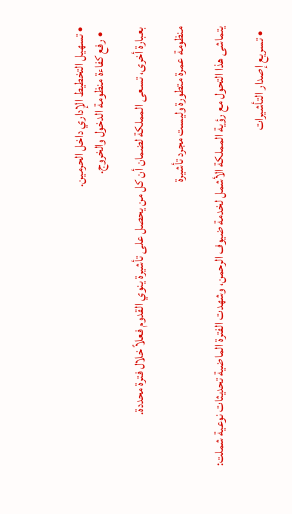• تسهيل التخطيط الإداري داخل الحرمين.
  • رفع كفاءة منظومة الدخول والخروج.

بعبارة أخرى، تسعى المملكة لضمان أن كل من يحصل على تأشيرة ينوي القدوم فعلاً خلال فترة محددة.

منظومة عمرة متطورة وليست مجرد تأشيرة

يتماشى هذا التحول مع رؤية المملكة الأشمل لخدمة ضيوف الرحمن، وشهدت الفترة الماضية تحديثات نوعية شملت:

  • تسريع إصدار التأشيرات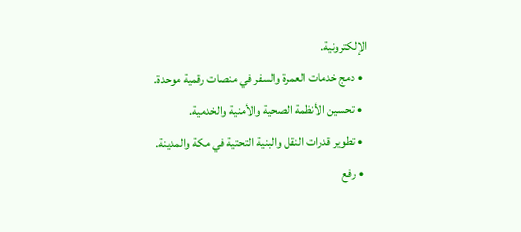الإلكترونية.
  • دمج خدمات العمرة والسفر في منصات رقمية موحدة.
  • تحسين الأنظمة الصحية والأمنية والخدمية.
  • تطوير قدرات النقل والبنية التحتية في مكة والمدينة.
  • رفع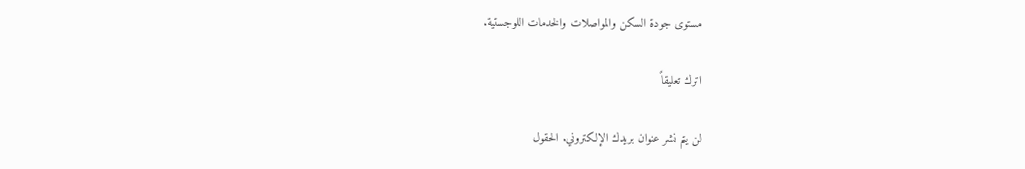مستوى جودة السكن والمواصلات والخدمات اللوجستية.

اترك تعليقاً

لن يتم نشر عنوان بريدك الإلكتروني. الحقول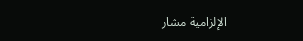الإلزامية مشار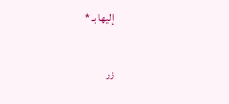إليها بـ *

زر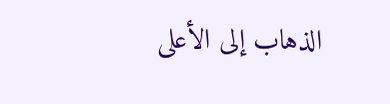الذهاب إلى الأعلى